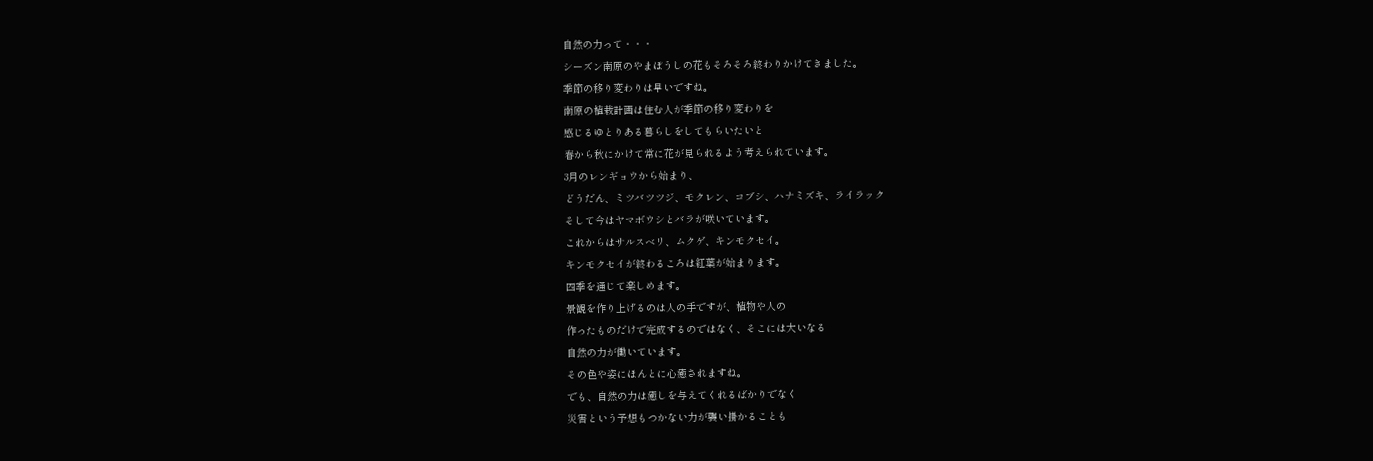自然の力って・・・
シーズン南原のやまぼうしの花もそろそろ終わりかけてきました。
季節の移り変わりは早いですね。
南原の植栽計画は住む人が季節の移り変わりを
感じるゆとりある暮らしをしてもらいたいと
春から秋にかけて常に花が見られるよう考えられています。
3月のレンギョウから始まり、
どうだん、ミツバツツジ、モクレン、コブシ、ハナミズキ、ライラック
そして今はヤマボウシとバラが咲いています。
これからはサルスベリ、ムクゲ、キンモクセイ。
キンモクセイが終わるころは紅葉が始まります。
四季を通じて楽しめます。
景観を作り上げるのは人の手ですが、植物や人の
作ったものだけで完成するのではなく、そこには大いなる
自然の力が働いています。
その色や姿にほんとに心癒されますね。
でも、自然の力は癒しを与えてくれるばかりでなく
災害という予想もつかない力が襲い掛かることも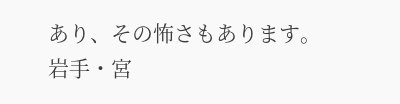あり、その怖さもあります。
岩手・宮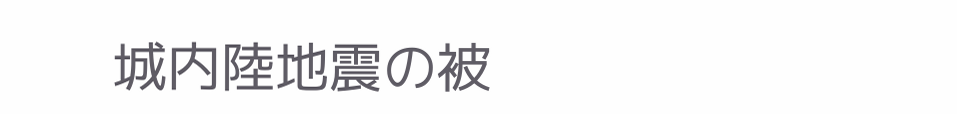城内陸地震の被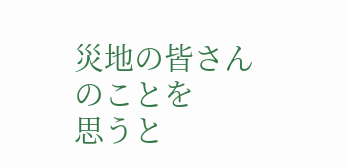災地の皆さんのことを
思うと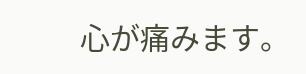心が痛みます。